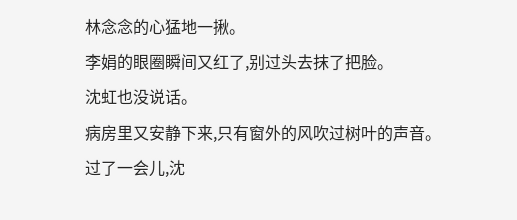林念念的心猛地一揪。
李娟的眼圈瞬间又红了,别过头去抹了把脸。
沈虹也没说话。
病房里又安静下来,只有窗外的风吹过树叶的声音。
过了一会儿,沈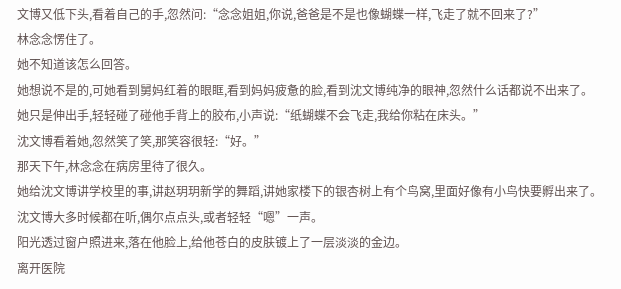文博又低下头,看着自己的手,忽然问:“念念姐姐,你说,爸爸是不是也像蝴蝶一样,飞走了就不回来了?”
林念念愣住了。
她不知道该怎么回答。
她想说不是的,可她看到舅妈红着的眼眶,看到妈妈疲惫的脸,看到沈文博纯净的眼神,忽然什么话都说不出来了。
她只是伸出手,轻轻碰了碰他手背上的胶布,小声说:“纸蝴蝶不会飞走,我给你粘在床头。”
沈文博看着她,忽然笑了笑,那笑容很轻:“好。”
那天下午,林念念在病房里待了很久。
她给沈文博讲学校里的事,讲赵玥玥新学的舞蹈,讲她家楼下的银杏树上有个鸟窝,里面好像有小鸟快要孵出来了。
沈文博大多时候都在听,偶尔点点头,或者轻轻“嗯”一声。
阳光透过窗户照进来,落在他脸上,给他苍白的皮肤镀上了一层淡淡的金边。
离开医院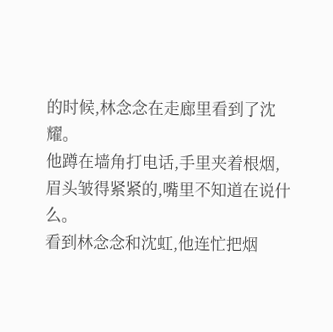的时候,林念念在走廊里看到了沈耀。
他蹲在墙角打电话,手里夹着根烟,眉头皱得紧紧的,嘴里不知道在说什么。
看到林念念和沈虹,他连忙把烟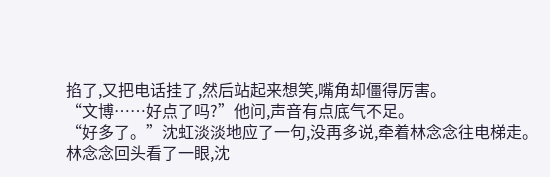掐了,又把电话挂了,然后站起来想笑,嘴角却僵得厉害。
“文博……好点了吗?”他问,声音有点底气不足。
“好多了。”沈虹淡淡地应了一句,没再多说,牵着林念念往电梯走。
林念念回头看了一眼,沈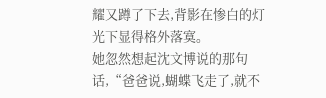耀又蹲了下去,背影在惨白的灯光下显得格外落寞。
她忽然想起沈文博说的那句话,“爸爸说,蝴蝶飞走了,就不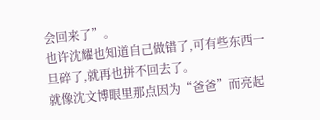会回来了”。
也许沈耀也知道自己做错了,可有些东西一旦碎了,就再也拼不回去了。
就像沈文博眼里那点因为“爸爸”而亮起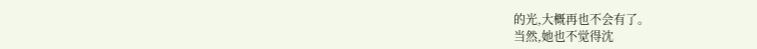的光,大概再也不会有了。
当然,她也不觉得沈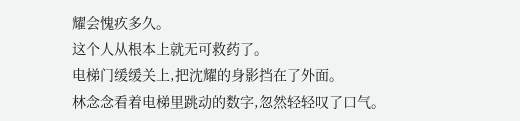耀会愧疚多久。
这个人从根本上就无可救药了。
电梯门缓缓关上,把沈耀的身影挡在了外面。
林念念看着电梯里跳动的数字,忽然轻轻叹了口气。